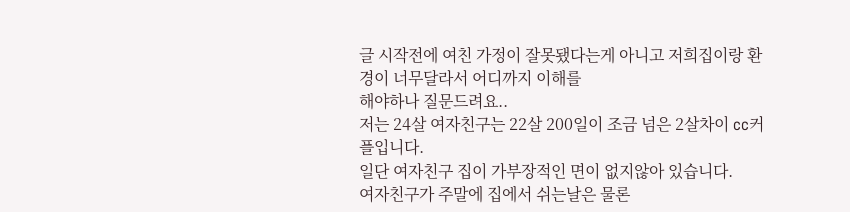글 시작전에 여친 가정이 잘못됐다는게 아니고 저희집이랑 환경이 너무달라서 어디까지 이해를
해야하나 질문드려요..
저는 24살 여자친구는 22살 200일이 조금 넘은 2살차이 cc커플입니다.
일단 여자친구 집이 가부장적인 면이 없지않아 있습니다.
여자친구가 주말에 집에서 쉬는날은 물론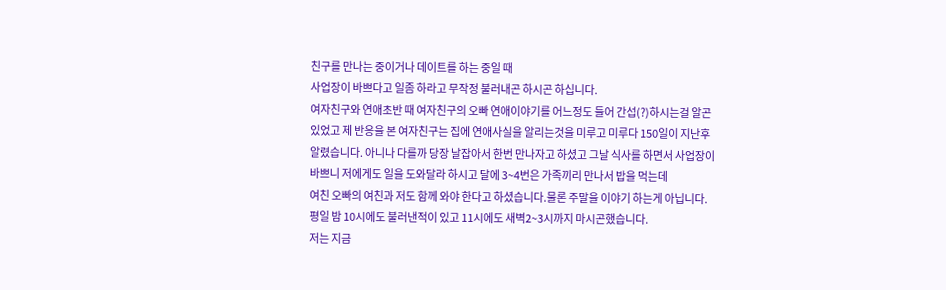친구를 만나는 중이거나 데이트를 하는 중일 때
사업장이 바쁘다고 일좀 하라고 무작정 불러내곤 하시곤 하십니다.
여자친구와 연애초반 때 여자친구의 오빠 연애이야기를 어느정도 들어 간섭(?)하시는걸 알곤
있었고 제 반응을 본 여자친구는 집에 연애사실을 알리는것을 미루고 미루다 150일이 지난후
알렸습니다. 아니나 다를까 당장 날잡아서 한번 만나자고 하셨고 그날 식사를 하면서 사업장이
바쁘니 저에게도 일을 도와달라 하시고 달에 3~4번은 가족끼리 만나서 밥을 먹는데
여친 오빠의 여친과 저도 함께 와야 한다고 하셨습니다.물론 주말을 이야기 하는게 아닙니다.
평일 밤 10시에도 불러낸적이 있고 11시에도 새벽2~3시까지 마시곤했습니다.
저는 지금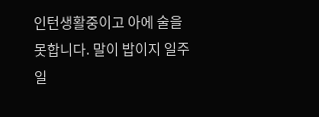인턴생활중이고 아에 술을 못합니다. 말이 밥이지 일주일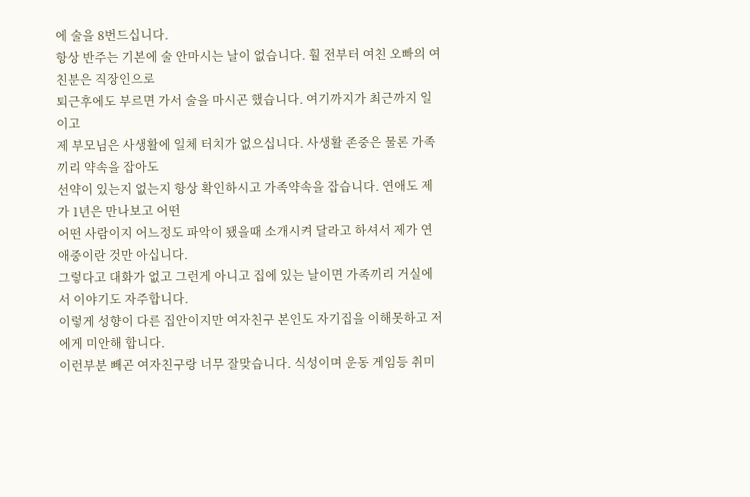에 술을 8번드십니다.
항상 반주는 기본에 술 안마시는 날이 없습니다. 훨 전부터 여친 오빠의 여친분은 직장인으로
퇴근후에도 부르면 가서 술을 마시곤 했습니다. 여기까지가 최근까지 일이고
제 부모님은 사생활에 일체 터치가 없으십니다. 사생활 존중은 물론 가족끼리 약속을 잡아도
선약이 있는지 없는지 항상 확인하시고 가족약속을 잡습니다. 연애도 제가 1년은 만나보고 어떤
어떤 사람이지 어느정도 파악이 됐을때 소개시켜 달라고 하셔서 제가 연애중이란 것만 아십니다.
그렇다고 대화가 없고 그런게 아니고 집에 있는 날이면 가족끼리 거실에서 이야기도 자주합니다.
이렇게 성향이 다른 집안이지만 여자친구 본인도 자기집을 이해못하고 저에게 미안해 합니다.
이런부분 빼곤 여자친구랑 너무 잘맞습니다. 식성이며 운동 게임등 취미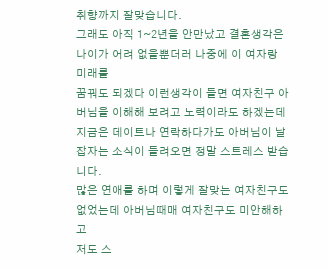취향까지 잘맞습니다.
그래도 아직 1~2년을 안만났고 결혼생각은 나이가 어려 없을뿐더러 나중에 이 여자랑 미래를
꿈꿔도 되겠다 이런생각이 들면 여자친구 아버님을 이해해 보려고 노력이라도 하겠는데
지금은 데이트나 연락하다가도 아버님이 날잡자는 소식이 들려오면 정말 스트레스 받습니다.
많은 연애를 하며 이렇게 잘맞는 여자친구도 없었는데 아버님때매 여자친구도 미안해하고
저도 스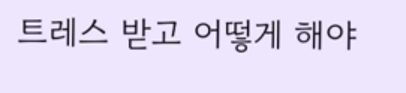트레스 받고 어떻게 해야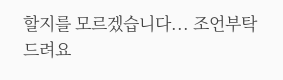할지를 모르겠습니다... 조언부탁드려요